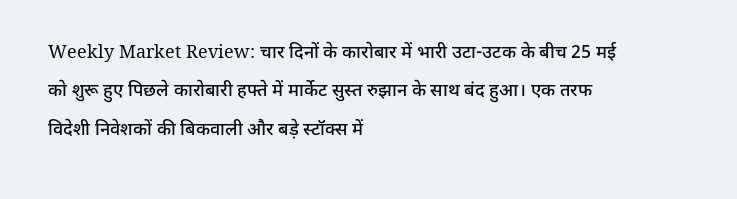Weekly Market Review: चार दिनों के कारोबार में भारी उटा-उटक के बीच 25 मई को शुरू हुए पिछले कारोबारी हफ्ते में मार्केट सुस्त रुझान के साथ बंद हुआ। एक तरफ विदेशी निवेशकों की बिकवाली और बड़े स्टॉक्स में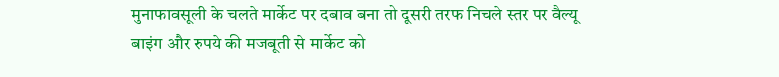मुनाफावसूली के चलते मार्केट पर दबाव बना तो दूसरी तरफ निचले स्तर पर वैल्यू बाइंग और रुपये की मजबूती से मार्केट को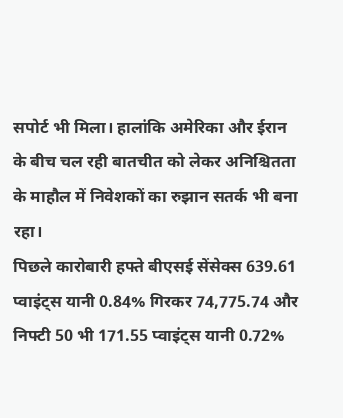सपोर्ट भी मिला। हालांकि अमेरिका और ईरान के बीच चल रही बातचीत को लेकर अनिश्चितता के माहौल में निवेशकों का रुझान सतर्क भी बना रहा।
पिछले कारोबारी हफ्ते बीएसई सेंसेक्स 639.61 प्वाइंट्स यानी 0.84% गिरकर 74,775.74 और निफ्टी 50 भी 171.55 प्वाइंट्स यानी 0.72%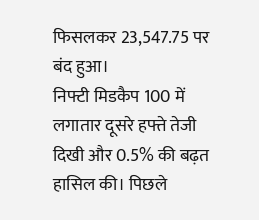फिसलकर 23,547.75 पर बंद हुआ।
निफ्टी मिडकैप 100 में लगातार दूसरे हफ्ते तेजी दिखी और 0.5% की बढ़त हासिल की। पिछले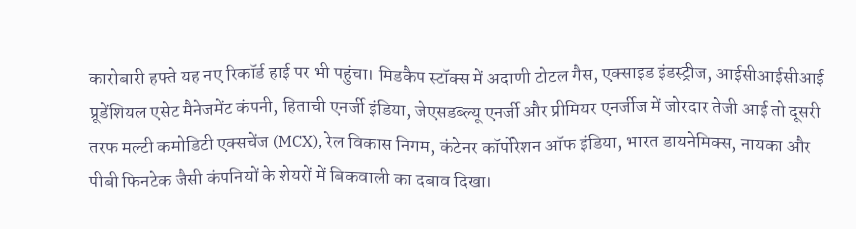कारोबारी हफ्ते यह नए रिकॉर्ड हाई पर भी पहुंचा। मिडकैप स्टॉक्स में अदाणी टोटल गैस, एक्साइड इंडस्ट्रीज, आईसीआईसीआई प्रूडेंशियल एसेट मैनेजमेंट कंपनी, हिताची एनर्जी इंडिया, जेएसडब्ल्यू एनर्जी और प्रीमियर एनर्जीज में जोरदार तेजी आई तो दूसरी तरफ मल्टी कमोडिटी एक्सचेंज (MCX), रेल विकास निगम, कंटेनर कॉर्पोरेशन ऑफ इंडिया, भारत डायनेमिक्स, नायका और पीबी फिनटेक जैसी कंपनियों के शेयरों में बिकवाली का दबाव दिखा।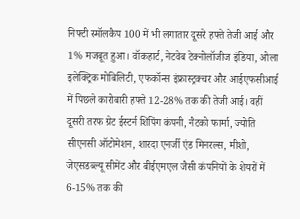निफ्टी स्मॉलकैप 100 में भी लगातार दूसरे हफ्ते तेजी आई और 1% मजबूत हुआ। वॉकहार्ट, नेटवेब टेक्नोलॉजीज इंडिया, ओला इलेक्ट्रिक मोबिलिटी, एफकॉन्स इंफ्रास्ट्रक्चर और आईएफसीआई में पिछले कारोबारी हफ्ते 12-28% तक की तेजी आई। वहीं दूसरी तरफ ग्रेट ईस्टर्न शिपिंग कंपनी, नैटको फार्मा, ज्योति सीएनसी ऑटोमेशन, शारदा एनर्जी एंड मिनरल्स, मीशो, जेएसडब्ल्यू सीमेंट और बीईएमएल जैसी कंपनियों के शेयरों में 6-15% तक की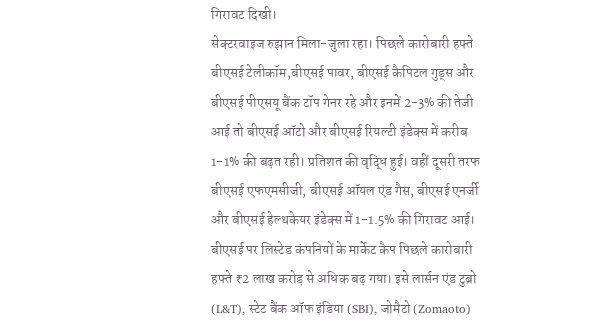गिरावट दिखी।
सेक्टरवाइज रुझान मिला-जुला रहा। पिछले कारोबारी हफ्ते बीएसई टेलीकॉम,बीएसई पावर, बीएसई कैपिटल गुड्स और बीएसई पीएसयू बैंक टॉप गेनर रहे और इनमें 2-3% की तेजी आई तो बीएसई ऑटो और बीएसई रियल्टी इंडेक्स में करीब 1-1% की बढ़त रही। प्रतिशत की वृद्धि हुई। वहीं दूसरी तरफ बीएसई एफएमसीजी, बीएसई ऑयल एंड गैस, बीएसई एनर्जी और बीएसई हेल्थकेयर इंडेक्स में 1-1.5% की गिरावट आई।
बीएसई पर लिस्टेड कंपनियों के मार्केट कैप पिछले कारोबारी हफ्ते ₹2 लाख करोड़ से अधिक बढ़ गया। इसे लार्सन एंड टुब्रो (L&T), स्टेट बैंक ऑफ इंडिया (SBI), जोमैटो (Zomaoto)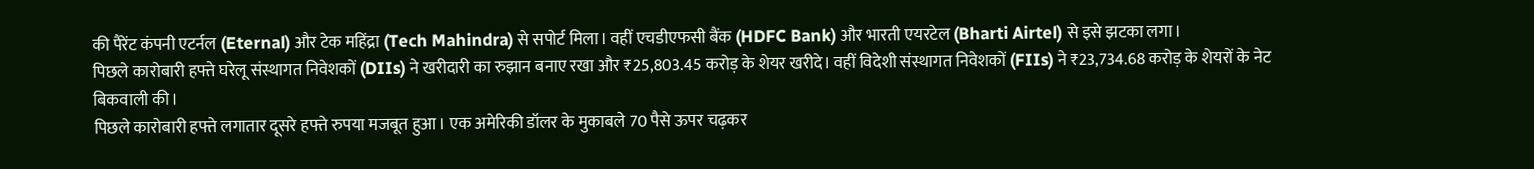की पैरेंट कंपनी एटर्नल (Eternal) और टेक महिंद्रा (Tech Mahindra) से सपोर्ट मिला। वहीं एचडीएफसी बैंक (HDFC Bank) और भारती एयरटेल (Bharti Airtel) से इसे झटका लगा।
पिछले कारोबारी हफ्ते घरेलू संस्थागत निवेशकों (DIIs) ने खरीदारी का रुझान बनाए रखा और ₹25,803.45 करोड़ के शेयर खरीदे। वहीं विदेशी संस्थागत निवेशकों (FIIs) ने ₹23,734.68 करोड़ के शेयरों के नेट बिकवाली की।
पिछले कारोबारी हफ्ते लगातार दूसरे हफ्ते रुपया मजबूत हुआ। एक अमेरिकी डॉलर के मुकाबले 70 पैसे ऊपर चढ़कर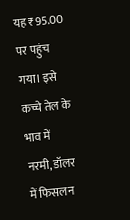यह ₹95.00 पर पहुंच गया। इसे कच्चे तेल के भाव में नरमी, डॉलर में फिसलन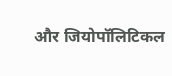और जियोपॉलिटिकल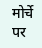मोर्चे पर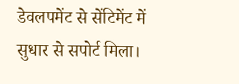डेवलपमेंट से सेंटिमेंट में सुधार से सपोर्ट मिला।